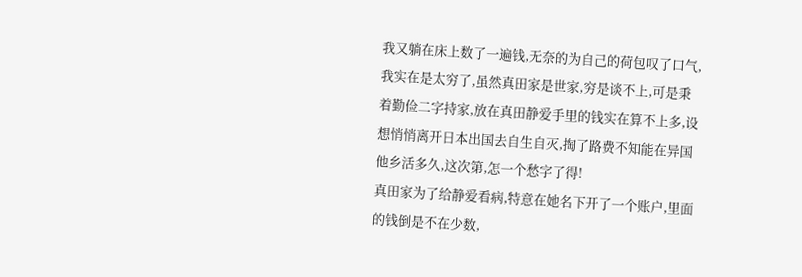我又躺在床上数了一遍钱,无奈的为自己的荷包叹了口气,我实在是太穷了,虽然真田家是世家,穷是谈不上,可是秉着勤俭二字持家,放在真田静爱手里的钱实在算不上多,设想悄悄离开日本出国去自生自灭,掏了路费不知能在异国他乡活多久,这次第,怎一个愁字了得!
真田家为了给静爱看病,特意在她名下开了一个账户,里面的钱倒是不在少数,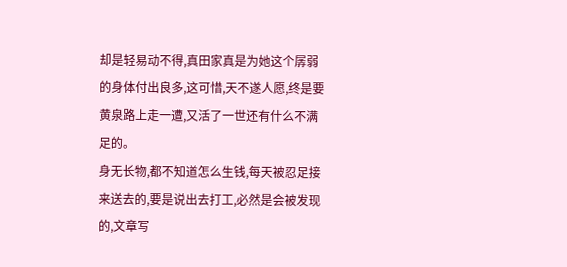却是轻易动不得,真田家真是为她这个孱弱的身体付出良多,这可惜,天不遂人愿,终是要黄泉路上走一遭,又活了一世还有什么不满足的。
身无长物,都不知道怎么生钱,每天被忍足接来送去的,要是说出去打工,必然是会被发现的,文章写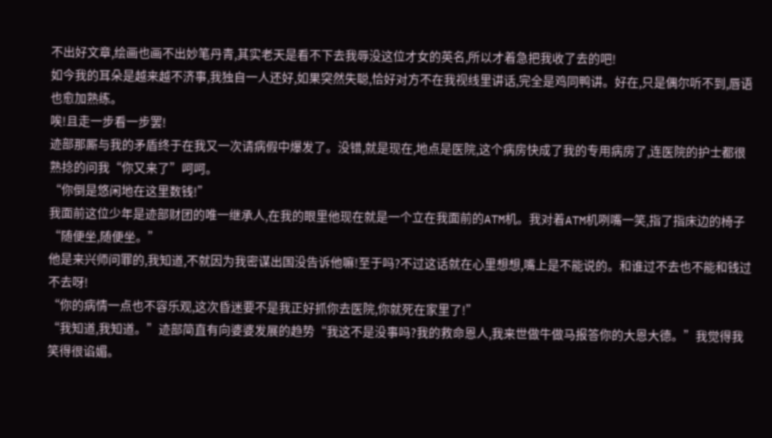不出好文章,绘画也画不出妙笔丹青,其实老天是看不下去我辱没这位才女的英名,所以才着急把我收了去的吧!
如今我的耳朵是越来越不济事,我独自一人还好,如果突然失聪,恰好对方不在我视线里讲话,完全是鸡同鸭讲。好在,只是偶尔听不到,唇语也愈加熟练。
唉!且走一步看一步罢!
迹部那厮与我的矛盾终于在我又一次请病假中爆发了。没错,就是现在,地点是医院,这个病房快成了我的专用病房了,连医院的护士都很熟捻的问我“你又来了”呵呵。
“你倒是悠闲地在这里数钱!”
我面前这位少年是迹部财团的唯一继承人,在我的眼里他现在就是一个立在我面前的ATM机。我对着ATM机咧嘴一笑,指了指床边的椅子“随便坐,随便坐。”
他是来兴师问罪的,我知道,不就因为我密谋出国没告诉他嘛!至于吗?不过这话就在心里想想,嘴上是不能说的。和谁过不去也不能和钱过不去呀!
“你的病情一点也不容乐观,这次昏迷要不是我正好抓你去医院,你就死在家里了!”
“我知道,我知道。”迹部简直有向婆婆发展的趋势“我这不是没事吗?我的救命恩人,我来世做牛做马报答你的大恩大德。”我觉得我笑得很谄媚。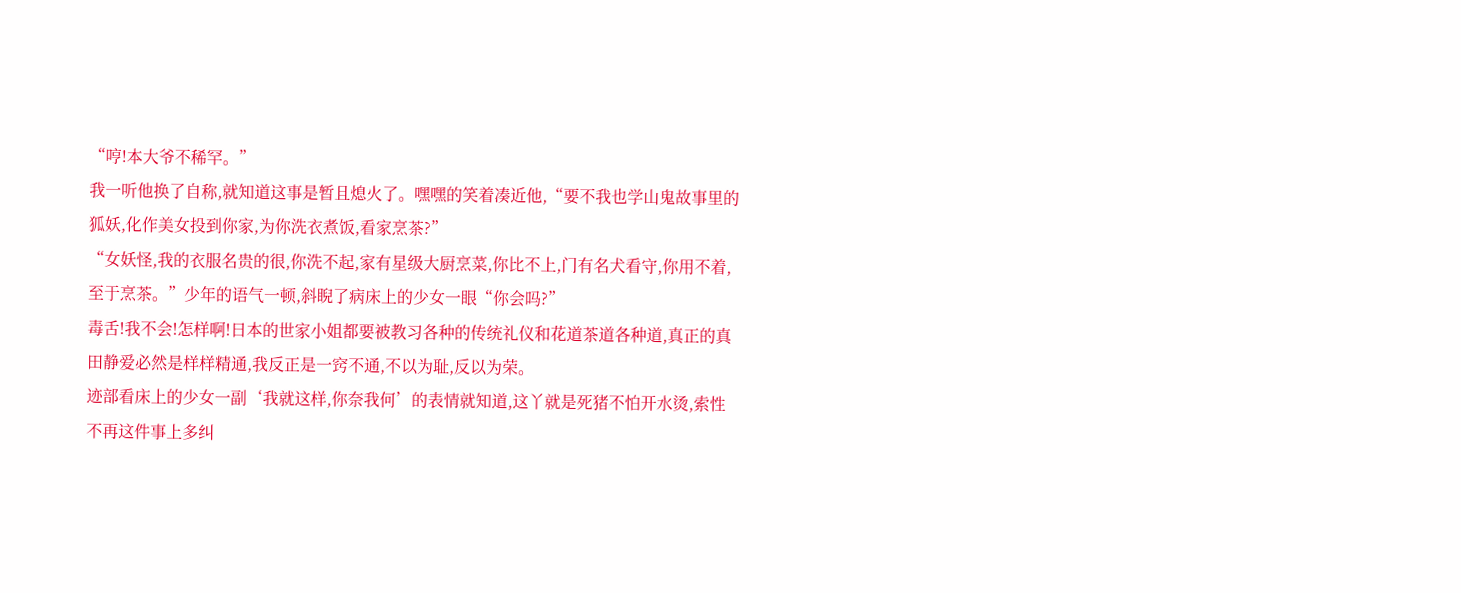“哼!本大爷不稀罕。”
我一听他换了自称,就知道这事是暂且熄火了。嘿嘿的笑着凑近他,“要不我也学山鬼故事里的狐妖,化作美女投到你家,为你洗衣煮饭,看家烹茶?”
“女妖怪,我的衣服名贵的很,你洗不起,家有星级大厨烹菜,你比不上,门有名犬看守,你用不着,至于烹茶。”少年的语气一顿,斜睨了病床上的少女一眼“你会吗?”
毒舌!我不会!怎样啊!日本的世家小姐都要被教习各种的传统礼仪和花道茶道各种道,真正的真田静爱必然是样样精通,我反正是一窍不通,不以为耻,反以为荣。
迹部看床上的少女一副‘我就这样,你奈我何’的表情就知道,这丫就是死猪不怕开水烫,索性不再这件事上多纠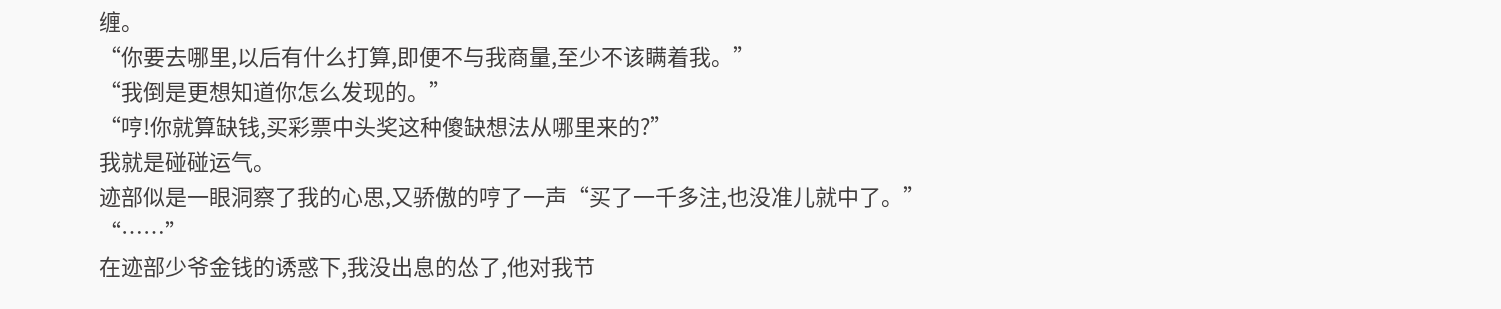缠。
“你要去哪里,以后有什么打算,即便不与我商量,至少不该瞒着我。”
“我倒是更想知道你怎么发现的。”
“哼!你就算缺钱,买彩票中头奖这种傻缺想法从哪里来的?”
我就是碰碰运气。
迹部似是一眼洞察了我的心思,又骄傲的哼了一声“买了一千多注,也没准儿就中了。”
“……”
在迹部少爷金钱的诱惑下,我没出息的怂了,他对我节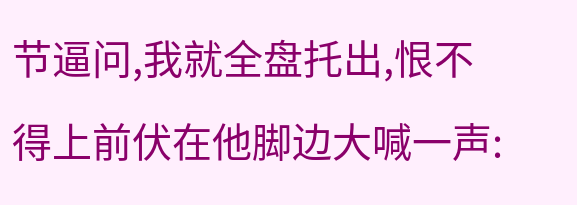节逼问,我就全盘托出,恨不得上前伏在他脚边大喊一声: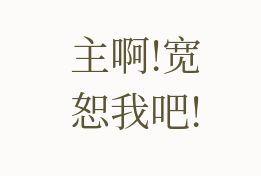主啊!宽恕我吧!